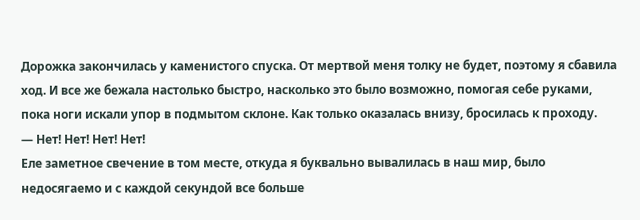Дорожка закончилась у каменистого спуска. От мертвой меня толку не будет, поэтому я сбавила ход. И все же бежала настолько быстро, насколько это было возможно, помогая себе руками, пока ноги искали упор в подмытом склоне. Как только оказалась внизу, бросилась к проходу.
— Нет! Нет! Нет! Нет!
Еле заметное свечение в том месте, откуда я буквально вывалилась в наш мир, было недосягаемо и с каждой секундой все больше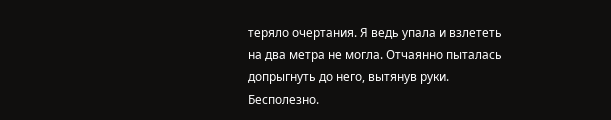теряло очертания. Я ведь упала и взлететь на два метра не могла. Отчаянно пыталась допрыгнуть до него, вытянув руки. Бесполезно.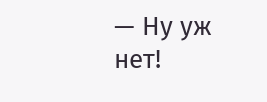— Ну уж нет!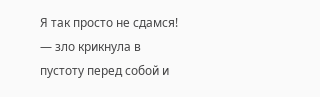Я так просто не сдамся! — зло крикнула в пустоту перед собой и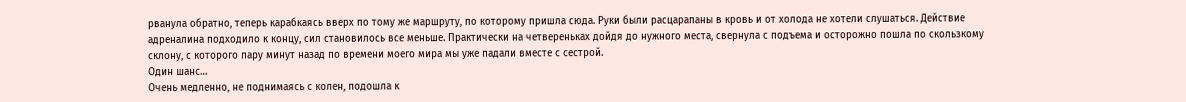рванула обратно, теперь карабкаясь вверх по тому же маршруту, по которому пришла сюда. Руки были расцарапаны в кровь и от холода не хотели слушаться. Действие адреналина подходило к концу, сил становилось все меньше. Практически на четвереньках дойдя до нужного места, свернула с подъема и осторожно пошла по скользкому склону, с которого пару минут назад по времени моего мира мы уже падали вместе с сестрой.
Один шанс…
Очень медленно, не поднимаясь с колен, подошла к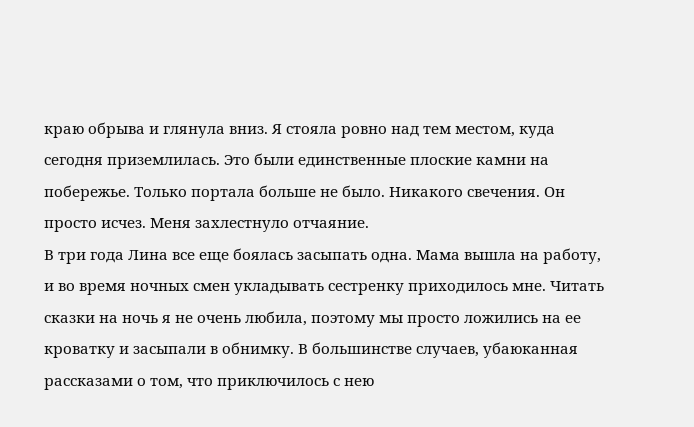краю обрыва и глянула вниз. Я стояла ровно над тем местом, куда сегодня приземлилась. Это были единственные плоские камни на побережье. Только портала больше не было. Никакого свечения. Он просто исчез. Меня захлестнуло отчаяние.
В три года Лина все еще боялась засыпать одна. Мама вышла на работу, и во время ночных смен укладывать сестренку приходилось мне. Читать сказки на ночь я не очень любила, поэтому мы просто ложились на ее кроватку и засыпали в обнимку. В большинстве случаев, убаюканная рассказами о том, что приключилось с нею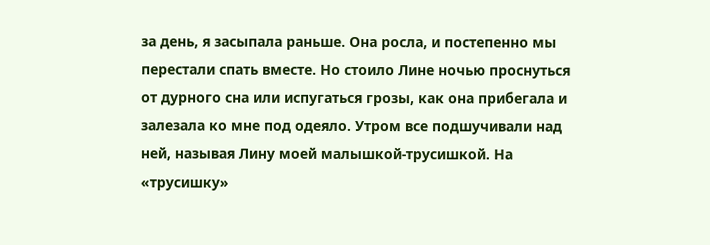за день, я засыпала раньше. Она росла, и постепенно мы перестали спать вместе. Но стоило Лине ночью проснуться от дурного сна или испугаться грозы, как она прибегала и залезала ко мне под одеяло. Утром все подшучивали над ней, называя Лину моей малышкой-трусишкой. На «трусишку»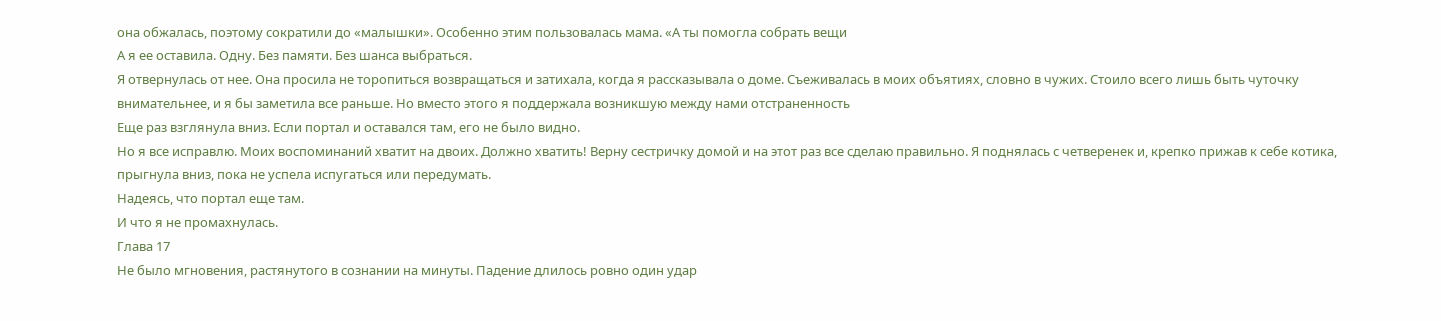она обжалась, поэтому сократили до «малышки». Особенно этим пользовалась мама. «А ты помогла собрать вещи
А я ее оставила. Одну. Без памяти. Без шанса выбраться.
Я отвернулась от нее. Она просила не торопиться возвращаться и затихала, когда я рассказывала о доме. Съеживалась в моих объятиях, словно в чужих. Стоило всего лишь быть чуточку внимательнее, и я бы заметила все раньше. Но вместо этого я поддержала возникшую между нами отстраненность
Еще раз взглянула вниз. Если портал и оставался там, его не было видно.
Но я все исправлю. Моих воспоминаний хватит на двоих. Должно хватить! Верну сестричку домой и на этот раз все сделаю правильно. Я поднялась с четверенек и, крепко прижав к себе котика, прыгнула вниз, пока не успела испугаться или передумать.
Надеясь, что портал еще там.
И что я не промахнулась.
Глава 17
Не было мгновения, растянутого в сознании на минуты. Падение длилось ровно один удар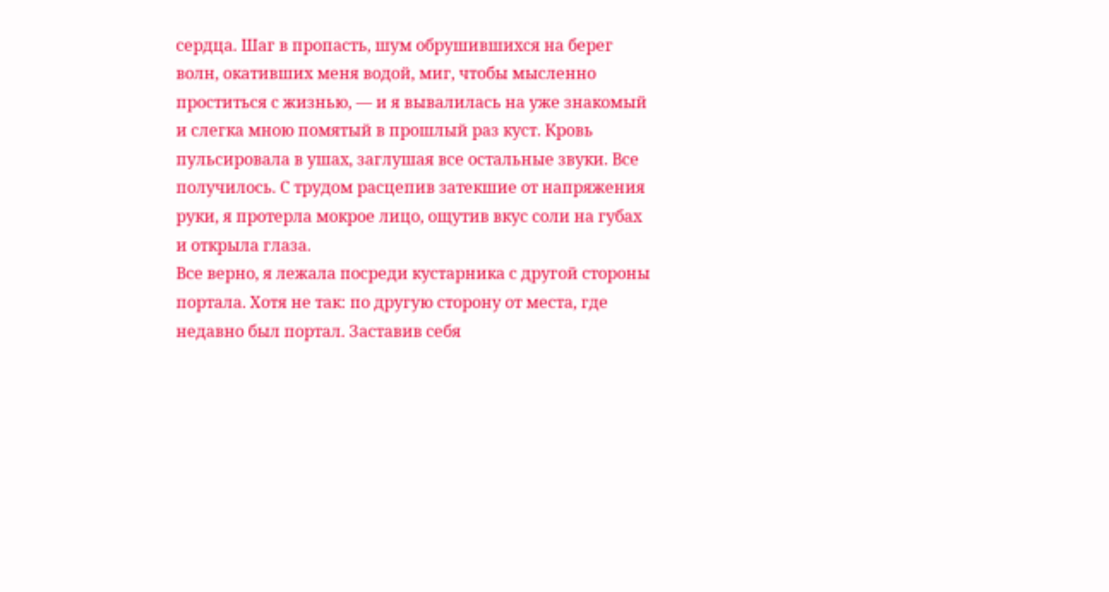сердца. Шаг в пропасть, шум обрушившихся на берег волн, окативших меня водой, миг, чтобы мысленно проститься с жизнью, — и я вывалилась на уже знакомый и слегка мною помятый в прошлый раз куст. Кровь пульсировала в ушах, заглушая все остальные звуки. Все получилось. С трудом расцепив затекшие от напряжения руки, я протерла мокрое лицо, ощутив вкус соли на губах и открыла глаза.
Все верно, я лежала посреди кустарника с другой стороны портала. Хотя не так: по другую сторону от места, где недавно был портал. Заставив себя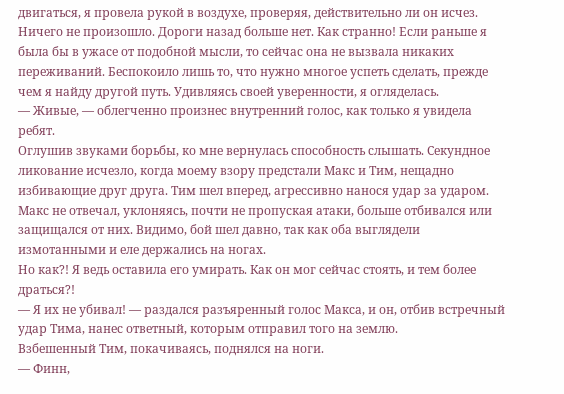двигаться, я провела рукой в воздухе, проверяя, действительно ли он исчез. Ничего не произошло. Дороги назад больше нет. Как странно! Если раньше я была бы в ужасе от подобной мысли, то сейчас она не вызвала никаких переживаний. Беспокоило лишь то, что нужно многое успеть сделать, прежде чем я найду другой путь. Удивляясь своей уверенности, я огляделась.
— Живые, — облегченно произнес внутренний голос, как только я увидела ребят.
Оглушив звуками борьбы, ко мне вернулась способность слышать. Секундное ликование исчезло, когда моему взору предстали Макс и Тим, нещадно избивающие друг друга. Тим шел вперед, агрессивно нанося удар за ударом. Макс не отвечал, уклоняясь, почти не пропуская атаки, больше отбивался или защищался от них. Видимо, бой шел давно, так как оба выглядели измотанными и еле держались на ногах.
Но как?! Я ведь оставила его умирать. Как он мог сейчас стоять, и тем более драться?!
— Я их не убивал! — раздался разъяренный голос Макса, и он, отбив встречный удар Тима, нанес ответный, которым отправил того на землю.
Взбешенный Тим, покачиваясь, поднялся на ноги.
— Финн,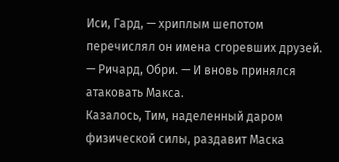Иси, Гард, — хриплым шепотом перечислял он имена сгоревших друзей. — Ричард, Обри. — И вновь принялся атаковать Макса.
Казалось, Тим, наделенный даром физической силы, раздавит Маска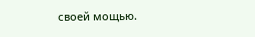своей мощью.